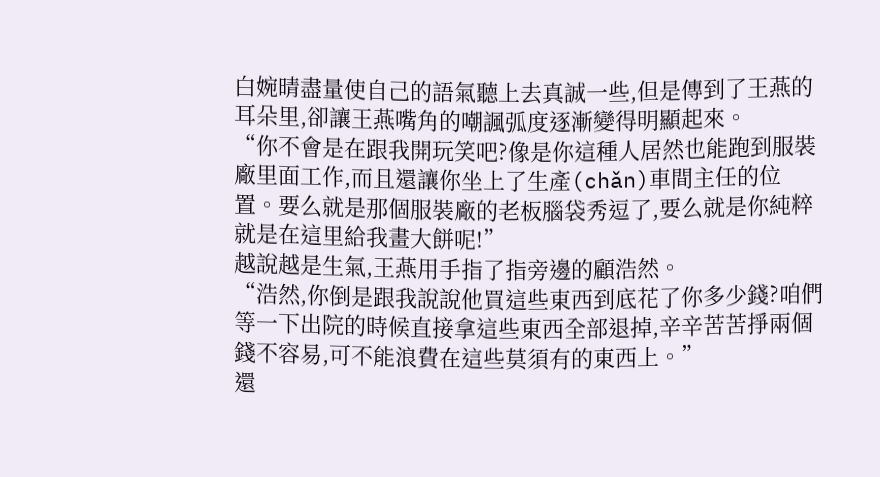白婉晴盡量使自己的語氣聽上去真誠一些,但是傳到了王燕的耳朵里,卻讓王燕嘴角的嘲諷弧度逐漸變得明顯起來。
“你不會是在跟我開玩笑吧?像是你這種人居然也能跑到服裝廠里面工作,而且還讓你坐上了生產(chǎn)車間主任的位置。要么就是那個服裝廠的老板腦袋秀逗了,要么就是你純粹就是在這里給我畫大餅呢!”
越說越是生氣,王燕用手指了指旁邊的顧浩然。
“浩然,你倒是跟我說說他買這些東西到底花了你多少錢?咱們等一下出院的時候直接拿這些東西全部退掉,辛辛苦苦掙兩個錢不容易,可不能浪費在這些莫須有的東西上。”
還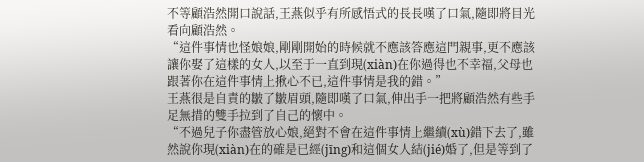不等顧浩然開口說話,王燕似乎有所感悟式的長長嘆了口氣,隨即將目光看向顧浩然。
“這件事情也怪娘娘,剛剛開始的時候就不應該答應這門親事,更不應該讓你娶了這樣的女人,以至于一直到現(xiàn)在你過得也不幸福,父母也跟著你在這件事情上揪心不已,這件事情是我的錯。”
王燕很是自責的皺了皺眉頭,隨即嘆了口氣,伸出手一把將顧浩然有些手足無措的雙手拉到了自己的懷中。
“不過兒子你盡管放心娘,絕對不會在這件事情上繼續(xù)錯下去了,雖然說你現(xiàn)在的確是已經(jīng)和這個女人結(jié)婚了,但是等到了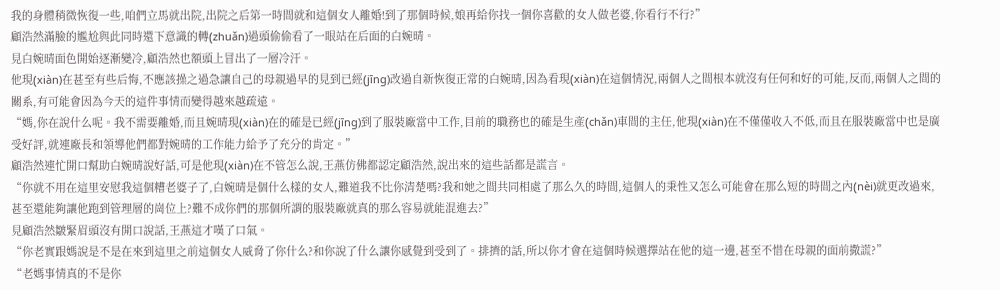我的身體稍微恢復一些,咱們立馬就出院,出院之后第一時間就和這個女人離婚!到了那個時候,娘再給你找一個你喜歡的女人做老婆,你看行不行?”
顧浩然滿臉的尷尬與此同時還下意識的轉(zhuǎn)過頭偷偷看了一眼站在后面的白婉晴。
見白婉晴面色開始逐漸變冷,顧浩然也額頭上冒出了一層冷汗。
他現(xiàn)在甚至有些后悔,不應該操之過急讓自己的母親過早的見到已經(jīng)改過自新恢復正常的白婉晴,因為看現(xiàn)在這個情況,兩個人之間根本就沒有任何和好的可能,反而,兩個人之間的關系,有可能會因為今天的這件事情而變得越來越疏遠。
“媽,你在說什么呢。我不需要離婚,而且婉晴現(xiàn)在的確是已經(jīng)到了服裝廠當中工作,目前的職務也的確是生產(chǎn)車間的主任,他現(xiàn)在不僅僅收入不低,而且在服裝廠當中也是廣受好評,就連廠長和領導他們都對婉晴的工作能力給予了充分的肯定。”
顧浩然連忙開口幫助白婉晴說好話,可是他現(xiàn)在不管怎么說,王燕仿佛都認定顧浩然,說出來的這些話都是謊言。
“你就不用在這里安慰我這個糟老婆子了,白婉晴是個什么樣的女人,難道我不比你清楚嗎?我和她之間共同相處了那么久的時間,這個人的秉性又怎么可能會在那么短的時間之內(nèi)就更改過來,甚至還能夠讓他跑到管理層的崗位上?難不成你們的那個所謂的服裝廠就真的那么容易就能混進去?”
見顧浩然皺緊眉頭沒有開口說話,王燕這才嘆了口氣。
“你老實跟媽說是不是在來到這里之前這個女人威脅了你什么?和你說了什么讓你感覺到受到了。排擠的話,所以你才會在這個時候選擇站在他的這一邊,甚至不惜在母親的面前撒謊?”
“老媽事情真的不是你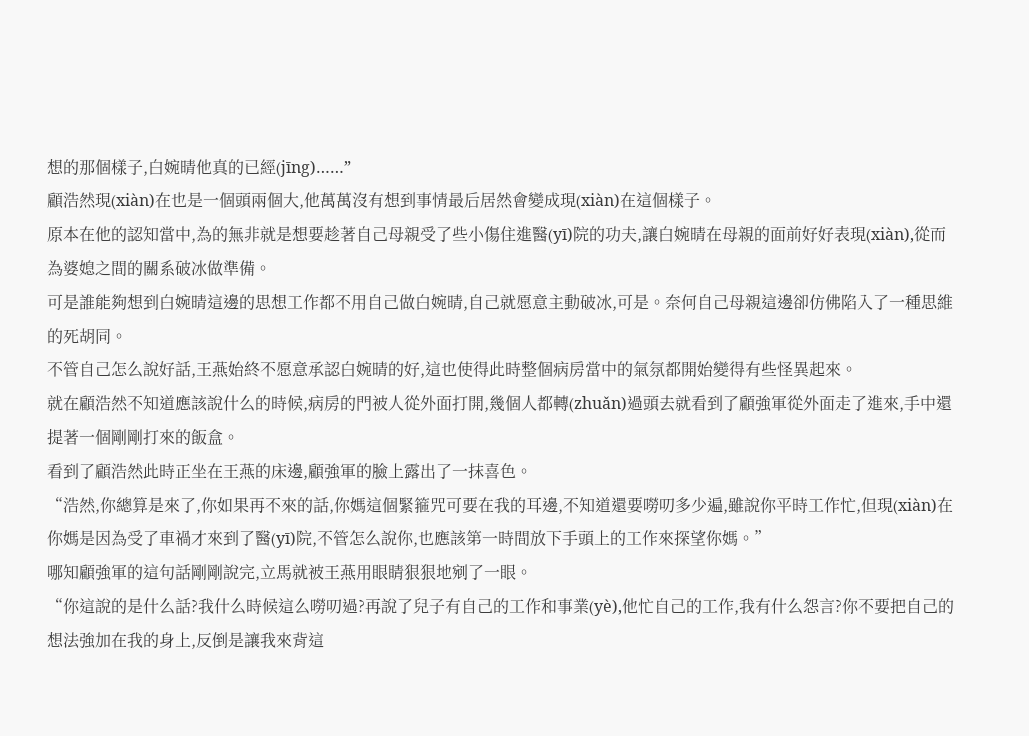想的那個樣子,白婉晴他真的已經(jīng)……”
顧浩然現(xiàn)在也是一個頭兩個大,他萬萬沒有想到事情最后居然會變成現(xiàn)在這個樣子。
原本在他的認知當中,為的無非就是想要趁著自己母親受了些小傷住進醫(yī)院的功夫,讓白婉晴在母親的面前好好表現(xiàn),從而為婆媳之間的關系破冰做準備。
可是誰能夠想到白婉晴這邊的思想工作都不用自己做白婉晴,自己就愿意主動破冰,可是。奈何自己母親這邊卻仿佛陷入了一種思維的死胡同。
不管自己怎么說好話,王燕始終不愿意承認白婉晴的好,這也使得此時整個病房當中的氣氛都開始變得有些怪異起來。
就在顧浩然不知道應該說什么的時候,病房的門被人從外面打開,幾個人都轉(zhuǎn)過頭去就看到了顧強軍從外面走了進來,手中還提著一個剛剛打來的飯盒。
看到了顧浩然此時正坐在王燕的床邊,顧強軍的臉上露出了一抹喜色。
“浩然,你總算是來了,你如果再不來的話,你媽這個緊箍咒可要在我的耳邊,不知道還要嘮叨多少遍,雖說你平時工作忙,但現(xiàn)在你媽是因為受了車禍才來到了醫(yī)院,不管怎么說你,也應該第一時間放下手頭上的工作來探望你媽。”
哪知顧強軍的這句話剛剛說完,立馬就被王燕用眼睛狠狠地剜了一眼。
“你這說的是什么話?我什么時候這么嘮叨過?再說了兒子有自己的工作和事業(yè),他忙自己的工作,我有什么怨言?你不要把自己的想法強加在我的身上,反倒是讓我來背這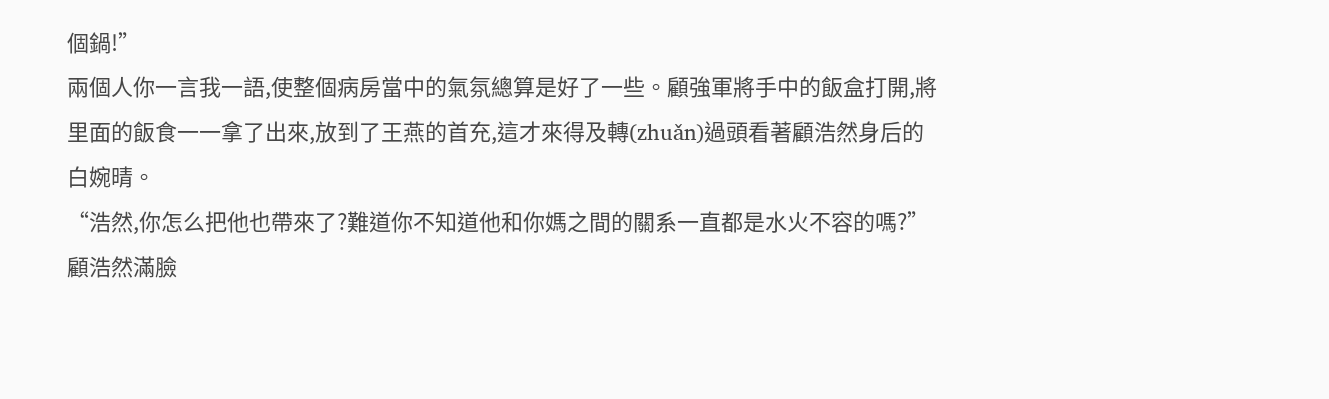個鍋!”
兩個人你一言我一語,使整個病房當中的氣氛總算是好了一些。顧強軍將手中的飯盒打開,將里面的飯食一一拿了出來,放到了王燕的首充,這才來得及轉(zhuǎn)過頭看著顧浩然身后的白婉晴。
“浩然,你怎么把他也帶來了?難道你不知道他和你媽之間的關系一直都是水火不容的嗎?”
顧浩然滿臉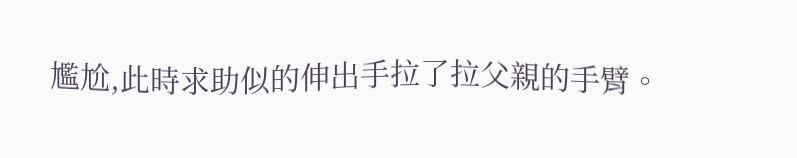尷尬,此時求助似的伸出手拉了拉父親的手臂。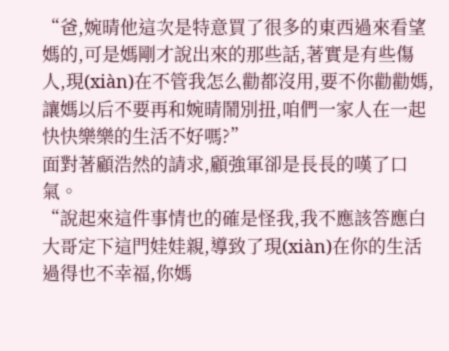“爸,婉晴他這次是特意買了很多的東西過來看望媽的,可是媽剛才說出來的那些話,著實是有些傷人,現(xiàn)在不管我怎么勸都沒用,要不你勸勸媽,讓媽以后不要再和婉晴鬧別扭,咱們一家人在一起快快樂樂的生活不好嗎?”
面對著顧浩然的請求,顧強軍卻是長長的嘆了口氣。
“說起來這件事情也的確是怪我,我不應該答應白大哥定下這門娃娃親,導致了現(xiàn)在你的生活過得也不幸福,你媽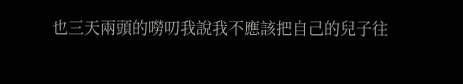也三天兩頭的嘮叨我說我不應該把自己的兒子往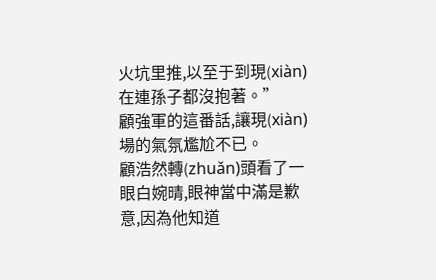火坑里推,以至于到現(xiàn)在連孫子都沒抱著。”
顧強軍的這番話,讓現(xiàn)場的氣氛尷尬不已。
顧浩然轉(zhuǎn)頭看了一眼白婉晴,眼神當中滿是歉意,因為他知道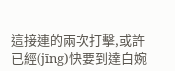這接連的兩次打擊,或許已經(jīng)快要到達白婉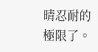晴忍耐的極限了。